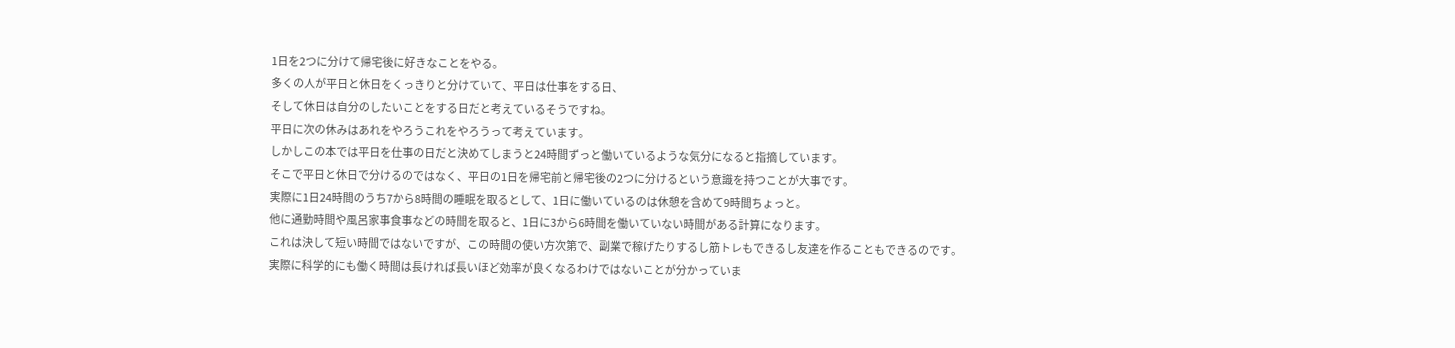1日を2つに分けて帰宅後に好きなことをやる。
多くの人が平日と休日をくっきりと分けていて、平日は仕事をする日、
そして休日は自分のしたいことをする日だと考えているそうですね。
平日に次の休みはあれをやろうこれをやろうって考えています。
しかしこの本では平日を仕事の日だと決めてしまうと24時間ずっと働いているような気分になると指摘しています。
そこで平日と休日で分けるのではなく、平日の1日を帰宅前と帰宅後の2つに分けるという意識を持つことが大事です。
実際に1日24時間のうち7から8時間の睡眠を取るとして、1日に働いているのは休憩を含めて9時間ちょっと。
他に通勤時間や風呂家事食事などの時間を取ると、1日に3から6時間を働いていない時間がある計算になります。
これは決して短い時間ではないですが、この時間の使い方次第で、副業で稼げたりするし筋トレもできるし友達を作ることもできるのです。
実際に科学的にも働く時間は長ければ長いほど効率が良くなるわけではないことが分かっていま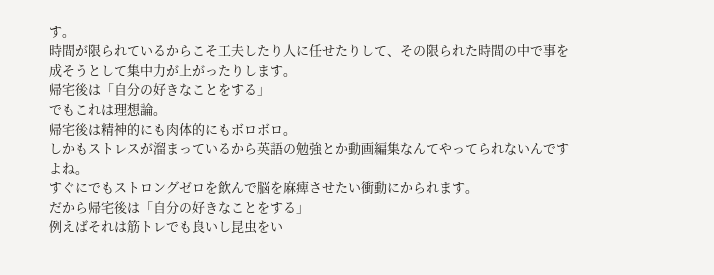す。
時間が限られているからこそ工夫したり人に任せたりして、その限られた時間の中で事を成そうとして集中力が上がったりします。
帰宅後は「自分の好きなことをする」
でもこれは理想論。
帰宅後は精神的にも肉体的にもボロボロ。
しかもストレスが溜まっているから英語の勉強とか動画編集なんてやってられないんですよね。
すぐにでもストロングゼロを飲んで脳を麻痺させたい衝動にかられます。
だから帰宅後は「自分の好きなことをする」
例えばそれは筋トレでも良いし昆虫をい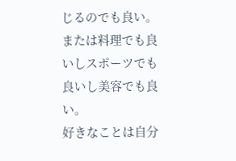じるのでも良い。
または料理でも良いしスポーツでも良いし美容でも良い。
好きなことは自分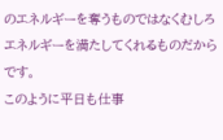のエネルギーを奪うものではなくむしろエネルギーを満たしてくれるものだからです。
このように平日も仕事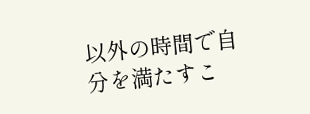以外の時間で自分を満たすこ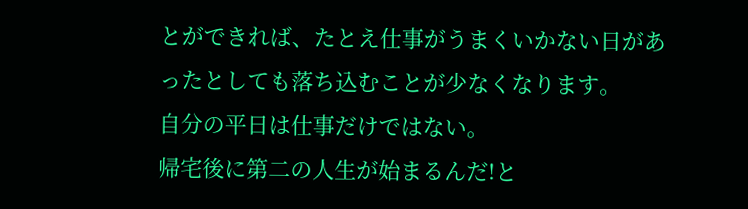とができれば、たとえ仕事がうまくいかない日があったとしても落ち込むことが少なくなります。
自分の平日は仕事だけではない。
帰宅後に第二の人生が始まるんだ!と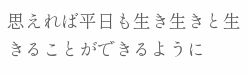思えれば平日も生き生きと生きることができるように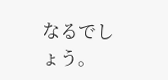なるでしょう。